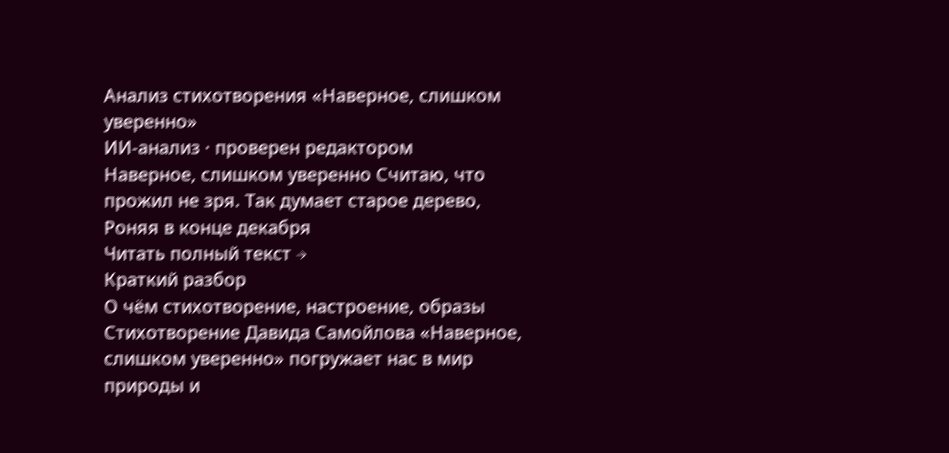Анализ стихотворения «Наверное, слишком уверенно»
ИИ-анализ · проверен редактором
Наверное, слишком уверенно Считаю, что прожил не зря. Так думает старое дерево, Роняя в конце декабря
Читать полный текст →
Краткий разбор
О чём стихотворение, настроение, образы
Стихотворение Давида Самойлова «Наверное, слишком уверенно» погружает нас в мир природы и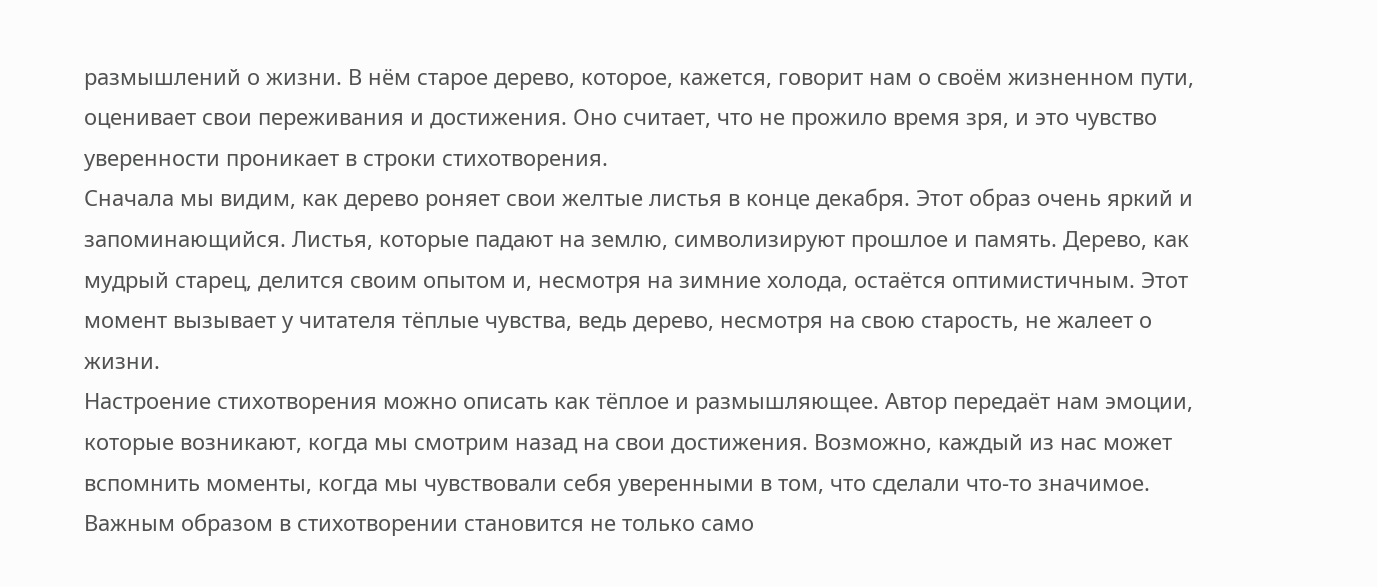размышлений о жизни. В нём старое дерево, которое, кажется, говорит нам о своём жизненном пути, оценивает свои переживания и достижения. Оно считает, что не прожило время зря, и это чувство уверенности проникает в строки стихотворения.
Сначала мы видим, как дерево роняет свои желтые листья в конце декабря. Этот образ очень яркий и запоминающийся. Листья, которые падают на землю, символизируют прошлое и память. Дерево, как мудрый старец, делится своим опытом и, несмотря на зимние холода, остаётся оптимистичным. Этот момент вызывает у читателя тёплые чувства, ведь дерево, несмотря на свою старость, не жалеет о жизни.
Настроение стихотворения можно описать как тёплое и размышляющее. Автор передаёт нам эмоции, которые возникают, когда мы смотрим назад на свои достижения. Возможно, каждый из нас может вспомнить моменты, когда мы чувствовали себя уверенными в том, что сделали что-то значимое.
Важным образом в стихотворении становится не только само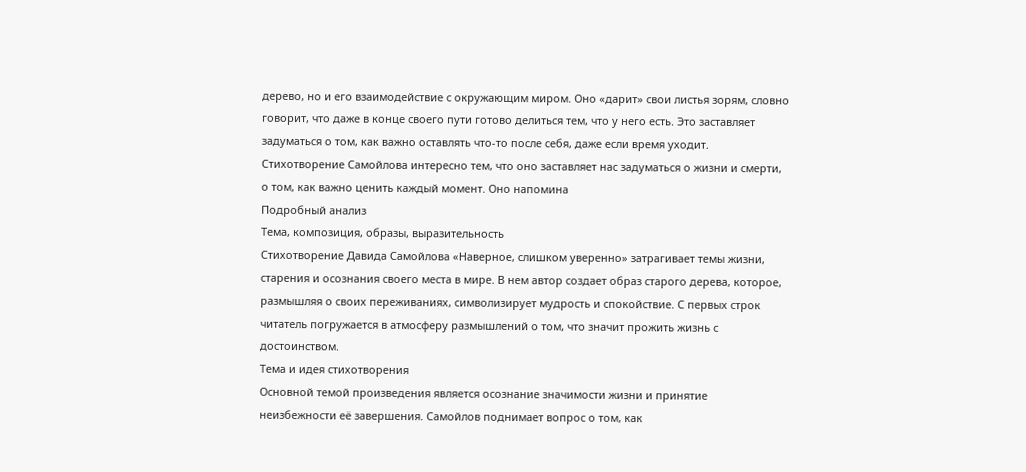дерево, но и его взаимодействие с окружающим миром. Оно «дарит» свои листья зорям, словно говорит, что даже в конце своего пути готово делиться тем, что у него есть. Это заставляет задуматься о том, как важно оставлять что-то после себя, даже если время уходит.
Стихотворение Самойлова интересно тем, что оно заставляет нас задуматься о жизни и смерти, о том, как важно ценить каждый момент. Оно напомина
Подробный анализ
Тема, композиция, образы, выразительность
Стихотворение Давида Самойлова «Наверное, слишком уверенно» затрагивает темы жизни, старения и осознания своего места в мире. В нем автор создает образ старого дерева, которое, размышляя о своих переживаниях, символизирует мудрость и спокойствие. С первых строк читатель погружается в атмосферу размышлений о том, что значит прожить жизнь с достоинством.
Тема и идея стихотворения
Основной темой произведения является осознание значимости жизни и принятие неизбежности её завершения. Самойлов поднимает вопрос о том, как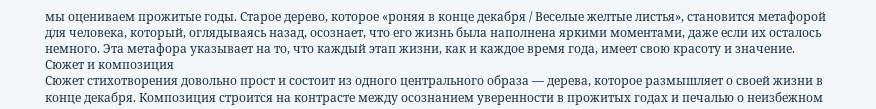мы оцениваем прожитые годы. Старое дерево, которое «роняя в конце декабря / Веселые желтые листья», становится метафорой для человека, который, оглядываясь назад, осознает, что его жизнь была наполнена яркими моментами, даже если их осталось немного. Эта метафора указывает на то, что каждый этап жизни, как и каждое время года, имеет свою красоту и значение.
Сюжет и композиция
Сюжет стихотворения довольно прост и состоит из одного центрального образа — дерева, которое размышляет о своей жизни в конце декабря. Композиция строится на контрасте между осознанием уверенности в прожитых годах и печалью о неизбежном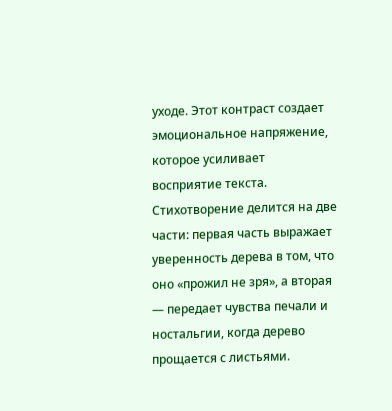уходе. Этот контраст создает эмоциональное напряжение, которое усиливает восприятие текста. Стихотворение делится на две части: первая часть выражает уверенность дерева в том, что оно «прожил не зря», а вторая — передает чувства печали и ностальгии, когда дерево прощается с листьями.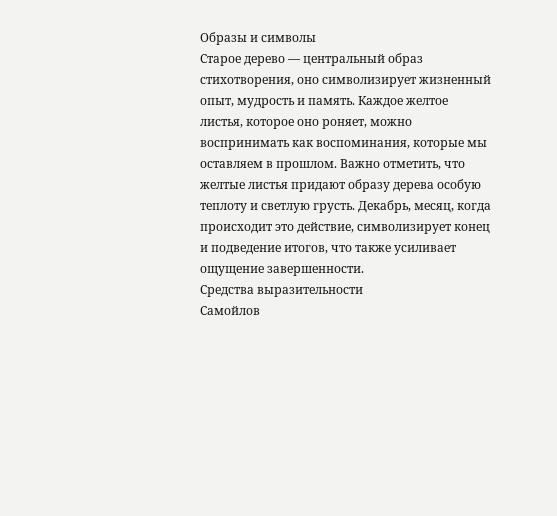Образы и символы
Старое дерево — центральный образ стихотворения, оно символизирует жизненный опыт, мудрость и память. Каждое желтое листья, которое оно роняет, можно воспринимать как воспоминания, которые мы оставляем в прошлом. Важно отметить, что желтые листья придают образу дерева особую теплоту и светлую грусть. Декабрь, месяц, когда происходит это действие, символизирует конец и подведение итогов, что также усиливает ощущение завершенности.
Средства выразительности
Самойлов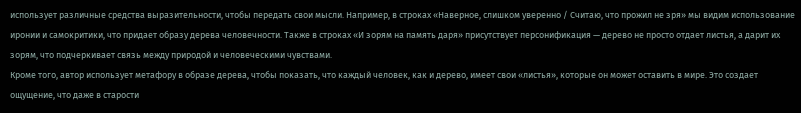использует различные средства выразительности, чтобы передать свои мысли. Например, в строках «Наверное, слишком уверенно / Считаю, что прожил не зря» мы видим использование иронии и самокритики, что придает образу дерева человечности. Также в строках «И зорям на память даря» присутствует персонификация — дерево не просто отдает листья, а дарит их зорям, что подчеркивает связь между природой и человеческими чувствами.
Кроме того, автор использует метафору в образе дерева, чтобы показать, что каждый человек, как и дерево, имеет свои «листья», которые он может оставить в мире. Это создает ощущение, что даже в старости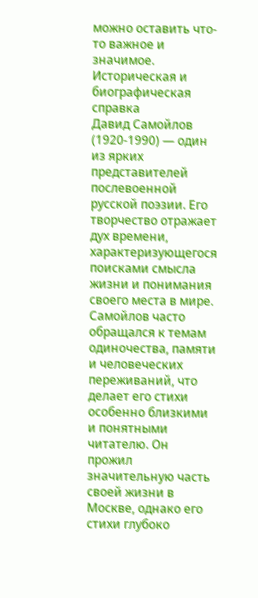можно оставить что-то важное и значимое.
Историческая и биографическая справка
Давид Самойлов (1920-1990) — один из ярких представителей послевоенной русской поэзии. Его творчество отражает дух времени, характеризующегося поисками смысла жизни и понимания своего места в мире. Самойлов часто обращался к темам одиночества, памяти и человеческих переживаний, что делает его стихи особенно близкими и понятными читателю. Он прожил значительную часть своей жизни в Москве, однако его стихи глубоко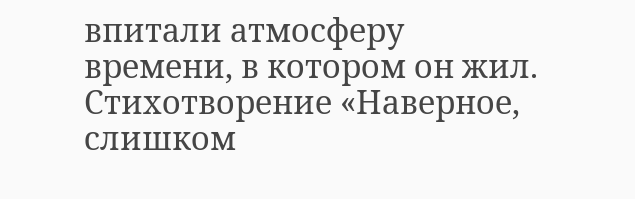впитали атмосферу времени, в котором он жил.
Стихотворение «Наверное, слишком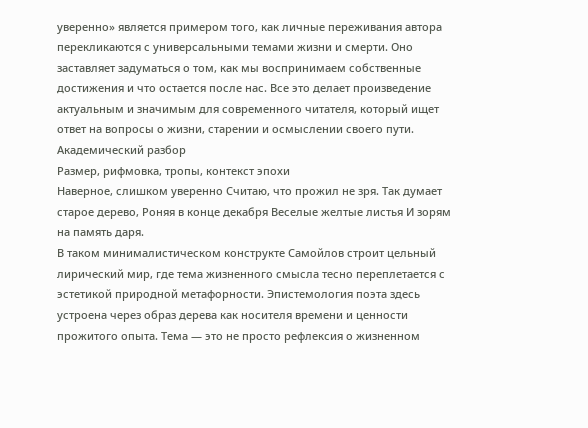уверенно» является примером того, как личные переживания автора перекликаются с универсальными темами жизни и смерти. Оно заставляет задуматься о том, как мы воспринимаем собственные достижения и что остается после нас. Все это делает произведение актуальным и значимым для современного читателя, который ищет ответ на вопросы о жизни, старении и осмыслении своего пути.
Академический разбор
Размер, рифмовка, тропы, контекст эпохи
Наверное, слишком уверенно Считаю, что прожил не зря. Так думает старое дерево, Роняя в конце декабря Веселые желтые листья И зорям на память даря.
В таком минималистическом конструкте Самойлов строит цельный лирический мир, где тема жизненного смысла тесно переплетается с эстетикой природной метафорности. Эпистемология поэта здесь устроена через образ дерева как носителя времени и ценности прожитого опыта. Тема — это не просто рефлексия о жизненном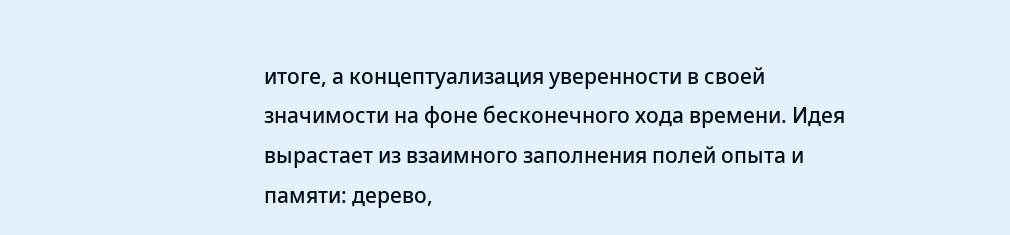итогe, а концептуализация уверенности в своей значимости на фоне бесконечного хода времени. Идея вырастает из взаимного заполнения полей опыта и памяти: дерево,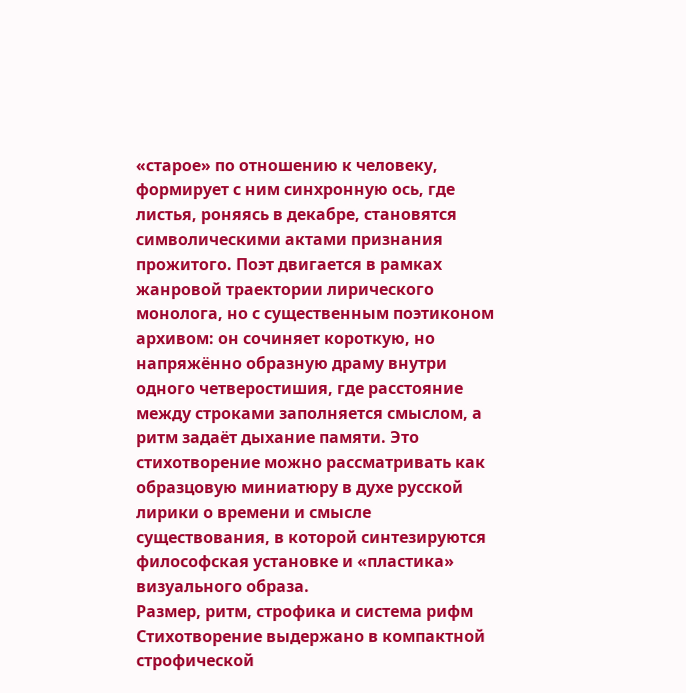«старое» по отношению к человеку, формирует с ним синхронную ось, где листья, роняясь в декабре, становятся символическими актами признания прожитого. Поэт двигается в рамках жанровой траектории лирического монолога, но с существенным поэтиконом архивом: он сочиняет короткую, но напряжённо образную драму внутри одного четверостишия, где расстояние между строками заполняется смыслом, а ритм задаёт дыхание памяти. Это стихотворение можно рассматривать как образцовую миниатюру в духе русской лирики о времени и смысле существования, в которой синтезируются философская установке и «пластика» визуального образа.
Размер, ритм, строфика и система рифм Стихотворение выдержано в компактной строфической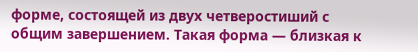форме, состоящей из двух четверостиший с общим завершением. Такая форма — близкая к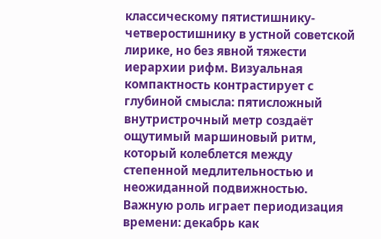классическому пятистишнику-четверостишнику в устной советской лирике, но без явной тяжести иерархии рифм. Визуальная компактность контрастирует с глубиной смысла: пятисложный внутристрочный метр создаёт ощутимый маршиновый ритм, который колеблется между степенной медлительностью и неожиданной подвижностью. Важную роль играет периодизация времени: декабрь как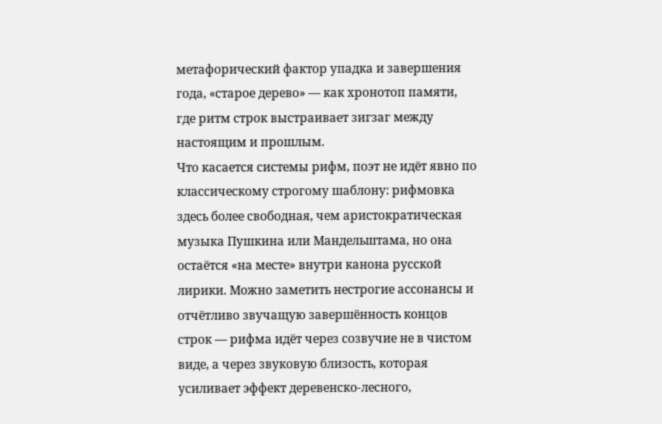метафорический фактор упадка и завершения года, «старое дерево» — как хронотоп памяти, где ритм строк выстраивает зигзаг между настоящим и прошлым.
Что касается системы рифм, поэт не идёт явно по классическому строгому шаблону: рифмовка здесь более свободная, чем аристократическая музыка Пушкина или Мандельштама, но она остаётся «на месте» внутри канона русской лирики. Можно заметить нестрогие ассонансы и отчётливо звучащую завершённость концов строк — рифма идёт через созвучие не в чистом виде, а через звуковую близость, которая усиливает эффект деревенско-лесного,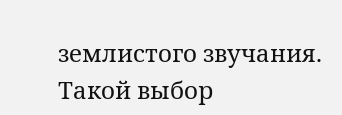землистого звучания. Такой выбор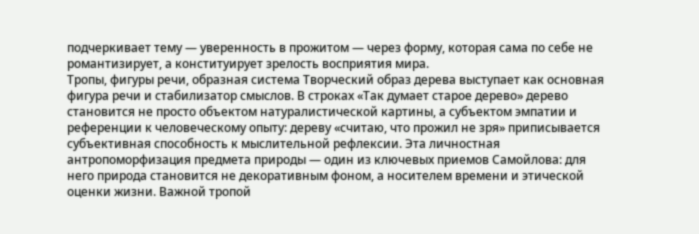подчеркивает тему — уверенность в прожитом — через форму, которая сама по себе не романтизирует, а конституирует зрелость восприятия мира.
Тропы, фигуры речи, образная система Творческий образ дерева выступает как основная фигура речи и стабилизатор смыслов. В строках «Так думает старое дерево» дерево становится не просто объектом натуралистической картины, а субъектом эмпатии и референции к человеческому опыту: дереву «считаю, что прожил не зря» приписывается субъективная способность к мыслительной рефлексии. Эта личностная антропоморфизация предмета природы — один из ключевых приемов Самойлова: для него природа становится не декоративным фоном, а носителем времени и этической оценки жизни. Важной тропой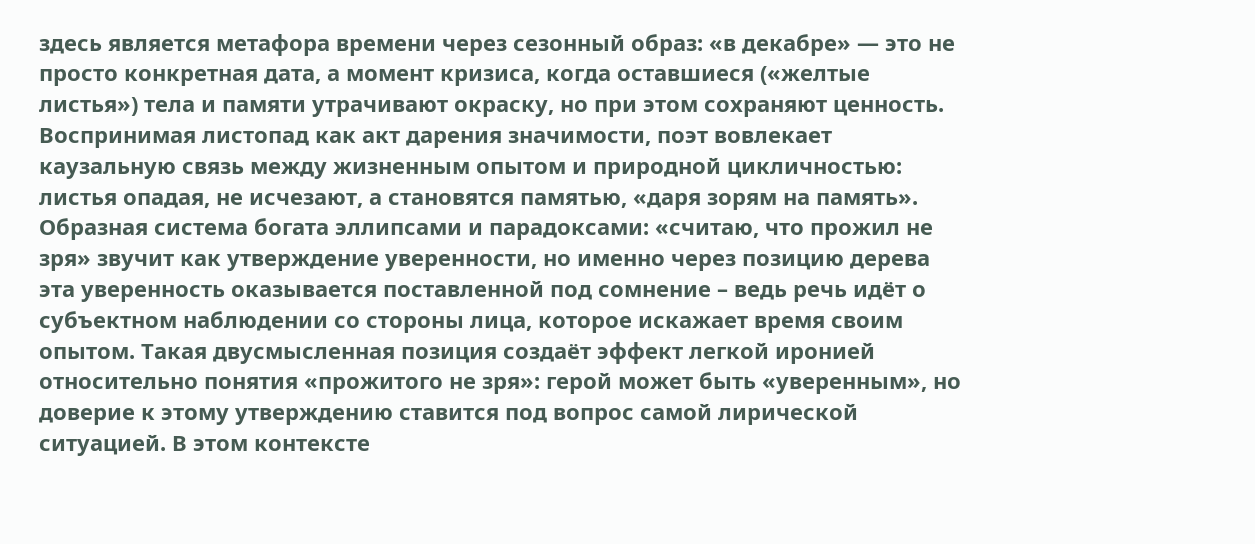здесь является метафора времени через сезонный образ: «в декабре» — это не просто конкретная дата, а момент кризиса, когда оставшиеся («желтые листья») тела и памяти утрачивают окраску, но при этом сохраняют ценность. Воспринимая листопад как акт дарения значимости, поэт вовлекает каузальную связь между жизненным опытом и природной цикличностью: листья опадая, не исчезают, а становятся памятью, «даря зорям на память».
Образная система богата эллипсами и парадоксами: «считаю, что прожил не зря» звучит как утверждение уверенности, но именно через позицию дерева эта уверенность оказывается поставленной под сомнение – ведь речь идёт о субъектном наблюдении со стороны лица, которое искажает время своим опытом. Такая двусмысленная позиция создаёт эффект легкой иронией относительно понятия «прожитого не зря»: герой может быть «уверенным», но доверие к этому утверждению ставится под вопрос самой лирической ситуацией. В этом контексте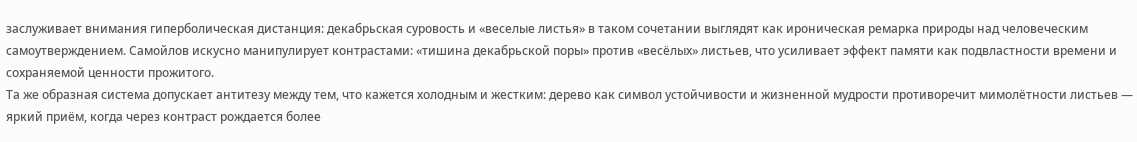заслуживает внимания гиперболическая дистанция: декабрьская суровость и «веселые листья» в таком сочетании выглядят как ироническая ремарка природы над человеческим самоутверждением. Самойлов искусно манипулирует контрастами: «тишина декабрьской поры» против «весёлых» листьев, что усиливает эффект памяти как подвластности времени и сохраняемой ценности прожитого.
Та же образная система допускает антитезу между тем, что кажется холодным и жестким: дерево как символ устойчивости и жизненной мудрости противоречит мимолётности листьев — яркий приём, когда через контраст рождается более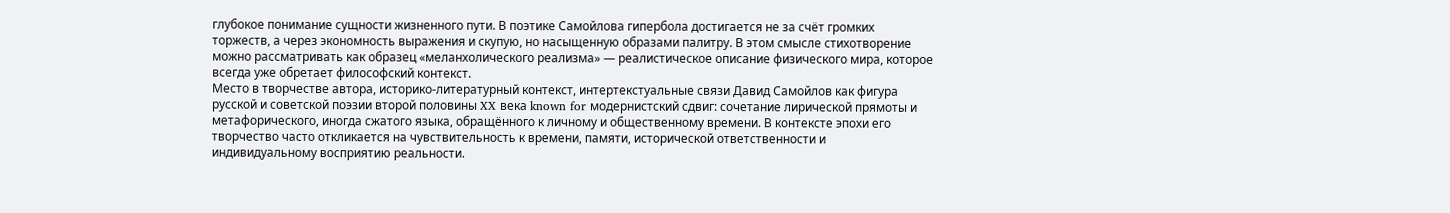глубокое понимание сущности жизненного пути. В поэтике Самойлова гипербола достигается не за счёт громких торжеств, а через экономность выражения и скупую, но насыщенную образами палитру. В этом смысле стихотворение можно рассматривать как образец «меланхолического реализма» — реалистическое описание физического мира, которое всегда уже обретает философский контекст.
Место в творчестве автора, историко-литературный контекст, интертекстуальные связи Давид Самойлов как фигура русской и советской поэзии второй половины XX века known for модернистский сдвиг: сочетание лирической прямоты и метафорического, иногда сжатого языка, обращённого к личному и общественному времени. В контексте эпохи его творчество часто откликается на чувствительность к времени, памяти, исторической ответственности и индивидуальному восприятию реальности.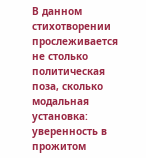В данном стихотворении прослеживается не столько политическая поза, сколько модальная установка: уверенность в прожитом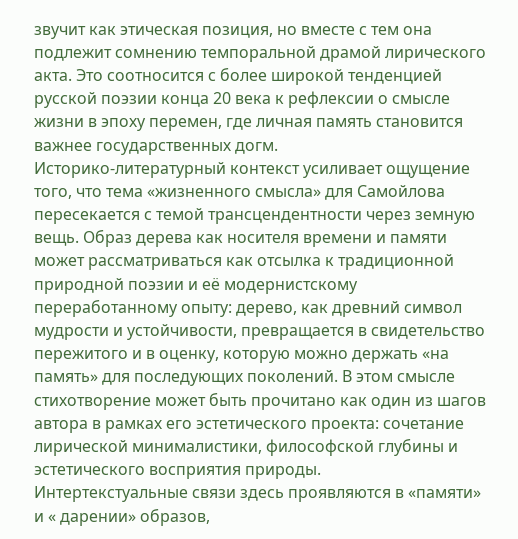звучит как этическая позиция, но вместе с тем она подлежит сомнению темпоральной драмой лирического акта. Это соотносится с более широкой тенденцией русской поэзии конца 20 века к рефлексии о смысле жизни в эпоху перемен, где личная память становится важнее государственных догм.
Историко-литературный контекст усиливает ощущение того, что тема «жизненного смысла» для Самойлова пересекается с темой трансцендентности через земную вещь. Образ дерева как носителя времени и памяти может рассматриваться как отсылка к традиционной природной поэзии и её модернистскому переработанному опыту: дерево, как древний символ мудрости и устойчивости, превращается в свидетельство пережитого и в оценку, которую можно держать «на память» для последующих поколений. В этом смысле стихотворение может быть прочитано как один из шагов автора в рамках его эстетического проекта: сочетание лирической минималистики, философской глубины и эстетического восприятия природы.
Интертекстуальные связи здесь проявляются в «памяти» и « дарении» образов,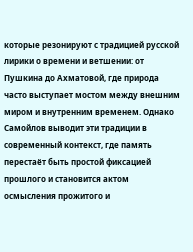которые резонируют с традицией русской лирики о времени и ветшении: от Пушкина до Ахматовой, где природа часто выступает мостом между внешним миром и внутренним временем. Однако Самойлов выводит эти традиции в современный контекст, где память перестаёт быть простой фиксацией прошлого и становится актом осмысления прожитого и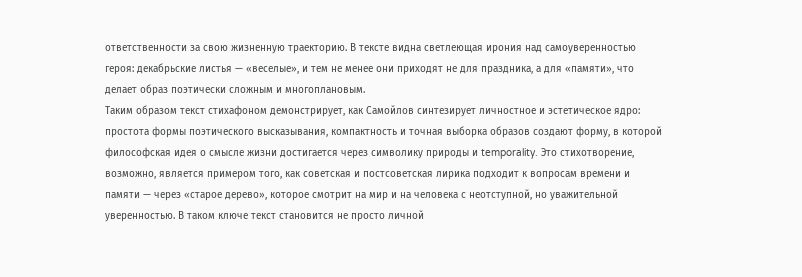ответственности за свою жизненную траекторию. В тексте видна светлеющая ирония над самоуверенностью героя: декабрьские листья — «веселые», и тем не менее они приходят не для праздника, а для «памяти», что делает образ поэтически сложным и многоплановым.
Таким образом текст стихафоном демонстрирует, как Самойлов синтезирует личностное и эстетическое ядро: простота формы поэтического высказывания, компактность и точная выборка образов создают форму, в которой философская идея о смысле жизни достигается через символику природы и temporality. Это стихотворение, возможно, является примером того, как советская и постсоветская лирика подходит к вопросам времени и памяти — через «старое дерево», которое смотрит на мир и на человека с неотступной, но уважительной уверенностью. В таком ключе текст становится не просто личной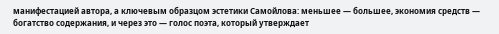манифестацией автора, а ключевым образцом эстетики Самойлова: меньшее — большее, экономия средств — богатство содержания, и через это — голос поэта, который утверждает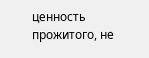ценность прожитого, не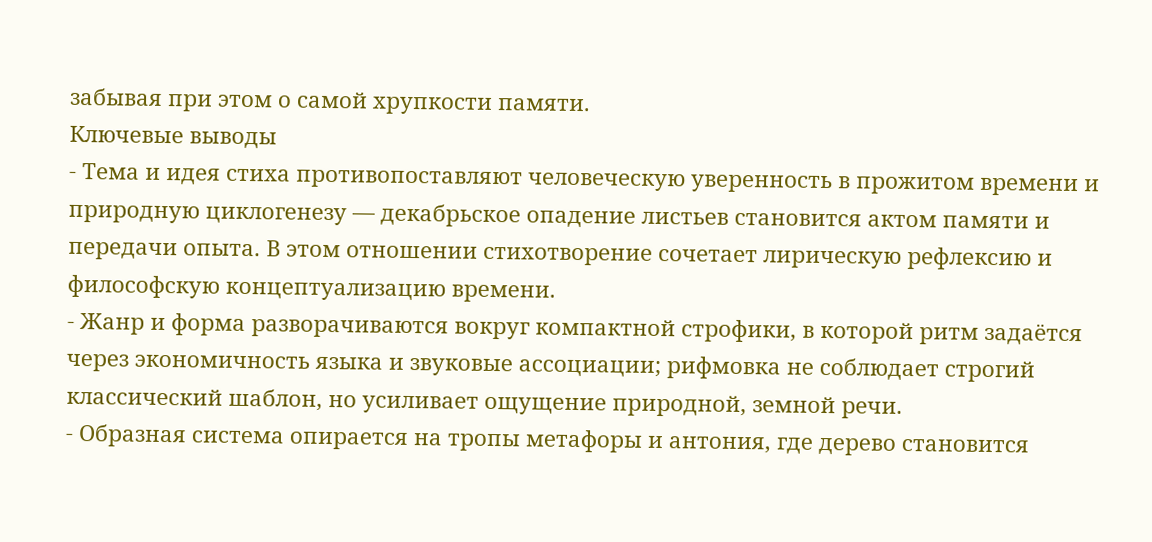забывая при этом о самой хрупкости памяти.
Ключевые выводы
- Тема и идея стиха противопоставляют человеческую уверенность в прожитом времени и природную циклогенезу — декабрьское опадение листьев становится актом памяти и передачи опыта. В этом отношении стихотворение сочетает лирическую рефлексию и философскую концептуализацию времени.
- Жанр и форма разворачиваются вокруг компактной строфики, в которой ритм задаётся через экономичность языка и звуковые ассоциации; рифмовка не соблюдает строгий классический шаблон, но усиливает ощущение природной, земной речи.
- Образная система опирается на тропы метафоры и антония, где дерево становится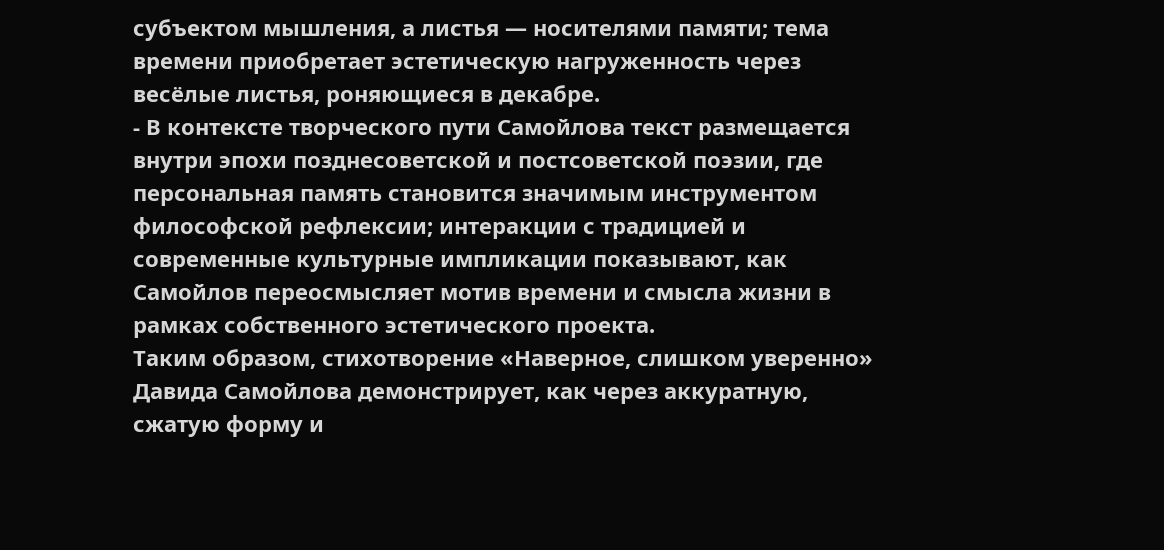субъектом мышления, а листья — носителями памяти; тема времени приобретает эстетическую нагруженность через весёлые листья, роняющиеся в декабре.
- В контексте творческого пути Самойлова текст размещается внутри эпохи позднесоветской и постсоветской поэзии, где персональная память становится значимым инструментом философской рефлексии; интеракции с традицией и современные культурные импликации показывают, как Самойлов переосмысляет мотив времени и смысла жизни в рамках собственного эстетического проекта.
Таким образом, стихотворение «Наверное, слишком уверенно» Давида Самойлова демонстрирует, как через аккуратную, сжатую форму и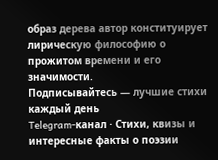образ дерева автор конституирует лирическую философию о прожитом времени и его значимости.
Подписывайтесь — лучшие стихи каждый день
Telegram-канал · Стихи, квизы и интересные факты о поэзии